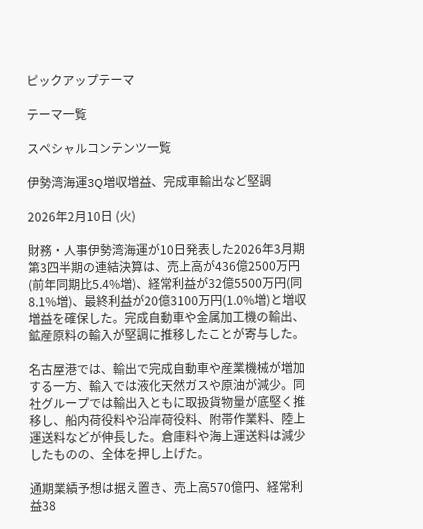ピックアップテーマ

テーマ一覧

スペシャルコンテンツ一覧

伊勢湾海運3Q増収増益、完成車輸出など堅調

2026年2月10日 (火)

財務・人事伊勢湾海運が10日発表した2026年3月期第3四半期の連結決算は、売上高が436億2500万円(前年同期比5.4%増)、経常利益が32億5500万円(同8.1%増)、最終利益が20億3100万円(1.0%増)と増収増益を確保した。完成自動車や金属加工機の輸出、鉱産原料の輸入が堅調に推移したことが寄与した。

名古屋港では、輸出で完成自動車や産業機械が増加する一方、輸入では液化天然ガスや原油が減少。同社グループでは輸出入ともに取扱貨物量が底堅く推移し、船内荷役料や沿岸荷役料、附帯作業料、陸上運送料などが伸長した。倉庫料や海上運送料は減少したものの、全体を押し上げた。

通期業績予想は据え置き、売上高570億円、経常利益38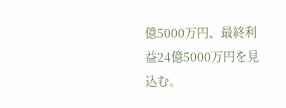億5000万円、最終利益24億5000万円を見込む。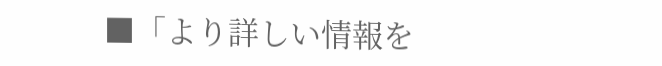■「より詳しい情報を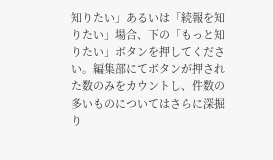知りたい」あるいは「続報を知りたい」場合、下の「もっと知りたい」ボタンを押してください。編集部にてボタンが押された数のみをカウントし、件数の多いものについてはさらに深掘り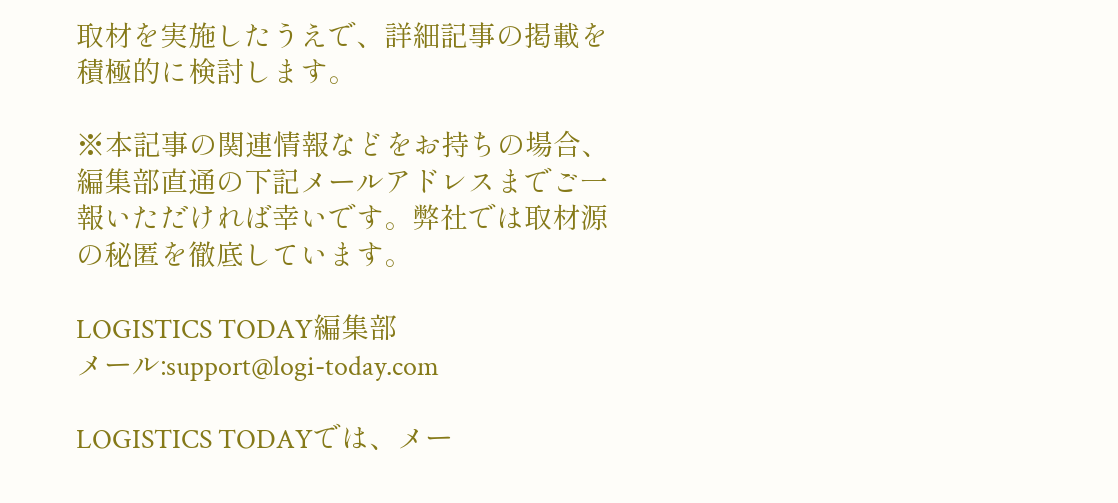取材を実施したうえで、詳細記事の掲載を積極的に検討します。

※本記事の関連情報などをお持ちの場合、編集部直通の下記メールアドレスまでご一報いただければ幸いです。弊社では取材源の秘匿を徹底しています。

LOGISTICS TODAY編集部
メール:support@logi-today.com

LOGISTICS TODAYでは、メー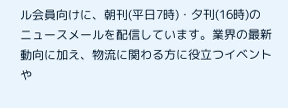ル会員向けに、朝刊(平日7時)・夕刊(16時)のニュースメールを配信しています。業界の最新動向に加え、物流に関わる方に役立つイベントや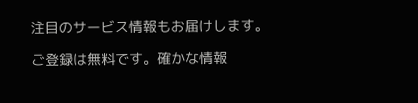注目のサービス情報もお届けします。

ご登録は無料です。確かな情報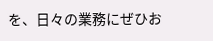を、日々の業務にぜひお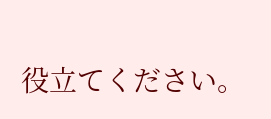役立てください。